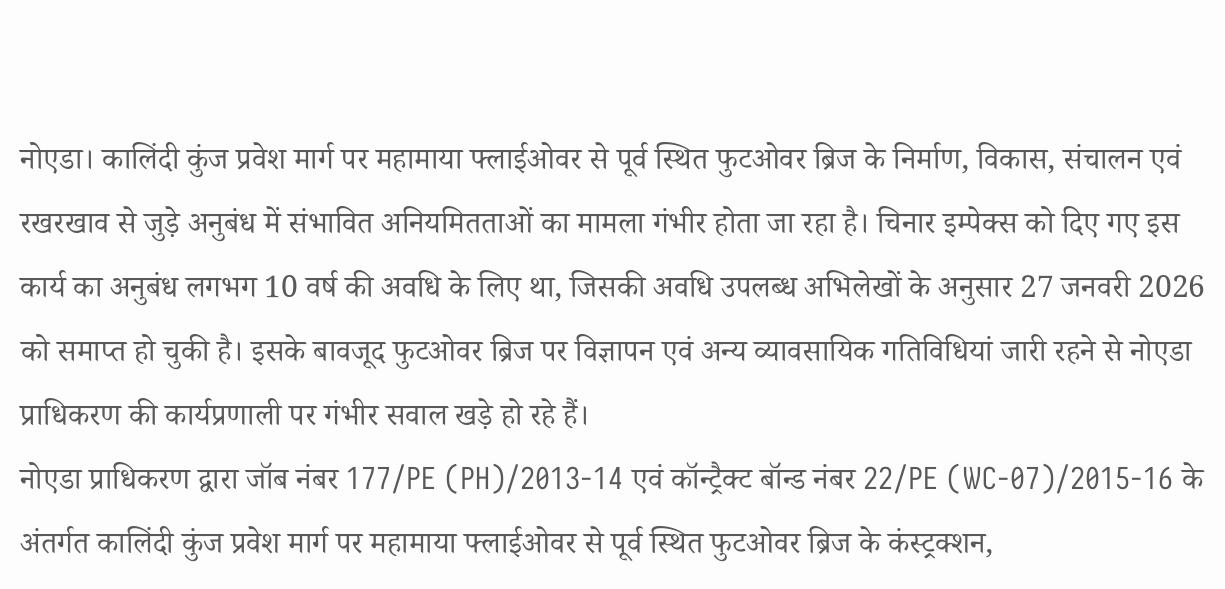नोएडा। कालिंदी कुंज प्रवेश मार्ग पर महामाया फ्लाईओवर से पूर्व स्थित फुटओवर ब्रिज के निर्माण, विकास, संचालन एवं रखरखाव से जुड़े अनुबंध में संभावित अनियमितताओं का मामला गंभीर होता जा रहा है। चिनार इम्पेक्स को दिए गए इस कार्य का अनुबंध लगभग 10 वर्ष की अवधि के लिए था, जिसकी अवधि उपलब्ध अभिलेखों के अनुसार 27 जनवरी 2026 को समाप्त हो चुकी है। इसके बावजूद फुटओवर ब्रिज पर विज्ञापन एवं अन्य व्यावसायिक गतिविधियां जारी रहने से नोएडा प्राधिकरण की कार्यप्रणाली पर गंभीर सवाल खड़े हो रहे हैं।
नोएडा प्राधिकरण द्वारा जॉब नंबर 177/PE (PH)/2013-14 एवं कॉन्ट्रैक्ट बॉन्ड नंबर 22/PE (WC-07)/2015-16 के अंतर्गत कालिंदी कुंज प्रवेश मार्ग पर महामाया फ्लाईओवर से पूर्व स्थित फुटओवर ब्रिज के कंस्ट्रक्शन,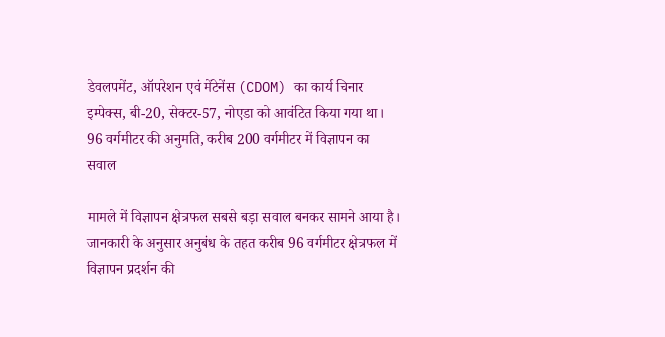डेवलपमेंट, ऑपरेशन एवं मेंटेनेंस (CDOM) का कार्य चिनार इम्पेक्स, बी-20, सेक्टर-57, नोएडा को आवंटित किया गया था।
96 वर्गमीटर की अनुमति, करीब 200 वर्गमीटर में विज्ञापन का सवाल

मामले में विज्ञापन क्षेत्रफल सबसे बड़ा सवाल बनकर सामने आया है। जानकारी के अनुसार अनुबंध के तहत करीब 96 वर्गमीटर क्षेत्रफल में विज्ञापन प्रदर्शन की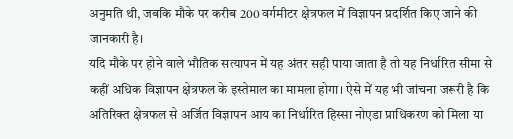अनुमति थी, जबकि मौके पर करीब 200 वर्गमीटर क्षेत्रफल में विज्ञापन प्रदर्शित किए जाने की जानकारी है।
यदि मौके पर होने वाले भौतिक सत्यापन में यह अंतर सही पाया जाता है तो यह निर्धारित सीमा से कहीं अधिक विज्ञापन क्षेत्रफल के इस्तेमाल का मामला होगा। ऐसे में यह भी जांचना जरूरी है कि अतिरिक्त क्षेत्रफल से अर्जित विज्ञापन आय का निर्धारित हिस्सा नोएडा प्राधिकरण को मिला या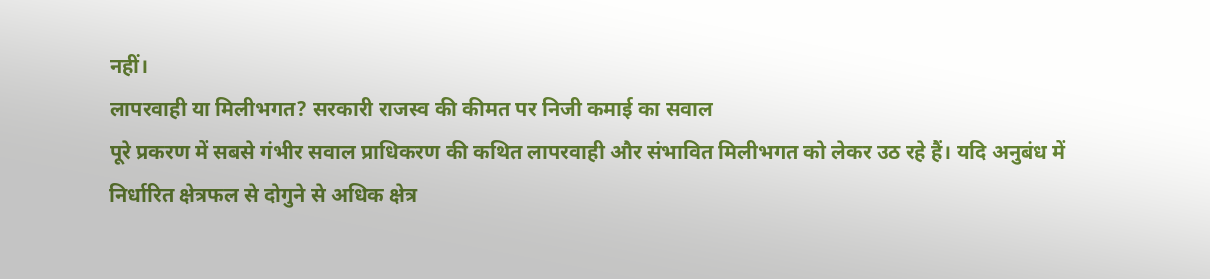नहीं।
लापरवाही या मिलीभगत? सरकारी राजस्व की कीमत पर निजी कमाई का सवाल
पूरे प्रकरण में सबसे गंभीर सवाल प्राधिकरण की कथित लापरवाही और संभावित मिलीभगत को लेकर उठ रहे हैं। यदि अनुबंध में निर्धारित क्षेत्रफल से दोगुने से अधिक क्षेत्र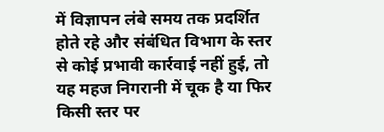में विज्ञापन लंबे समय तक प्रदर्शित होते रहे और संबंधित विभाग के स्तर से कोई प्रभावी कार्रवाई नहीं हुई, तो यह महज निगरानी में चूक है या फिर किसी स्तर पर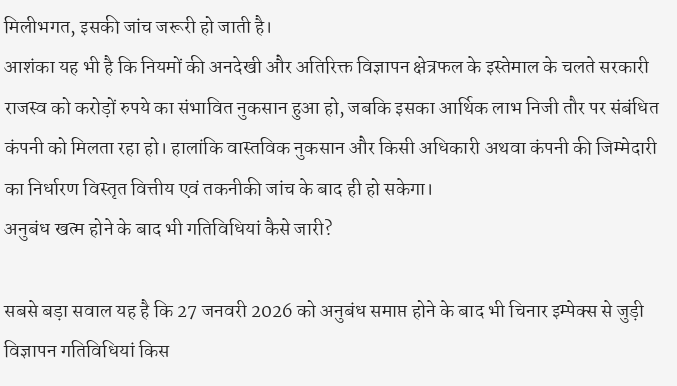मिलीभगत, इसकी जांच जरूरी हो जाती है।
आशंका यह भी है कि नियमों की अनदेखी और अतिरिक्त विज्ञापन क्षेत्रफल के इस्तेमाल के चलते सरकारी राजस्व को करोड़ों रुपये का संभावित नुकसान हुआ हो, जबकि इसका आर्थिक लाभ निजी तौर पर संबंधित कंपनी को मिलता रहा हो। हालांकि वास्तविक नुकसान और किसी अधिकारी अथवा कंपनी की जिम्मेदारी का निर्धारण विस्तृत वित्तीय एवं तकनीकी जांच के बाद ही हो सकेगा।
अनुबंध खत्म होने के बाद भी गतिविधियां कैसे जारी?

सबसे बड़ा सवाल यह है कि 27 जनवरी 2026 को अनुबंध समाप्त होने के बाद भी चिनार इम्पेक्स से जुड़ी विज्ञापन गतिविधियां किस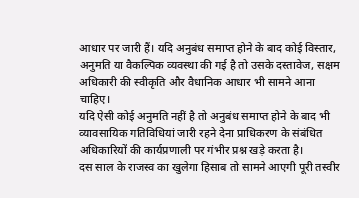आधार पर जारी हैं। यदि अनुबंध समाप्त होने के बाद कोई विस्तार, अनुमति या वैकल्पिक व्यवस्था की गई है तो उसके दस्तावेज, सक्षम अधिकारी की स्वीकृति और वैधानिक आधार भी सामने आना चाहिए।
यदि ऐसी कोई अनुमति नहीं है तो अनुबंध समाप्त होने के बाद भी व्यावसायिक गतिविधियां जारी रहने देना प्राधिकरण के संबंधित अधिकारियों की कार्यप्रणाली पर गंभीर प्रश्न खड़े करता है।
दस साल के राजस्व का खुलेगा हिसाब तो सामने आएगी पूरी तस्वीर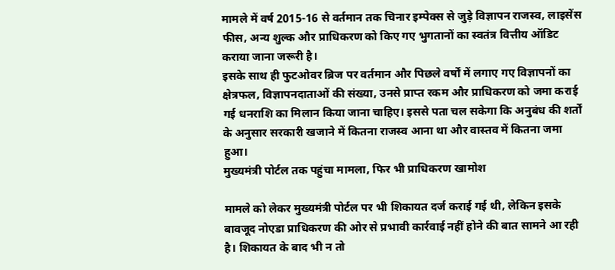मामले में वर्ष 2015-16 से वर्तमान तक चिनार इम्पेक्स से जुड़े विज्ञापन राजस्व, लाइसेंस फीस, अन्य शुल्क और प्राधिकरण को किए गए भुगतानों का स्वतंत्र वित्तीय ऑडिट कराया जाना जरूरी है।
इसके साथ ही फुटओवर ब्रिज पर वर्तमान और पिछले वर्षों में लगाए गए विज्ञापनों का क्षेत्रफल, विज्ञापनदाताओं की संख्या, उनसे प्राप्त रकम और प्राधिकरण को जमा कराई गई धनराशि का मिलान किया जाना चाहिए। इससे पता चल सकेगा कि अनुबंध की शर्तों के अनुसार सरकारी खजाने में कितना राजस्व आना था और वास्तव में कितना जमा हुआ।
मुख्यमंत्री पोर्टल तक पहुंचा मामला, फिर भी प्राधिकरण खामोश

मामले को लेकर मुख्यमंत्री पोर्टल पर भी शिकायत दर्ज कराई गई थी, लेकिन इसके बावजूद नोएडा प्राधिकरण की ओर से प्रभावी कार्रवाई नहीं होने की बात सामने आ रही है। शिकायत के बाद भी न तो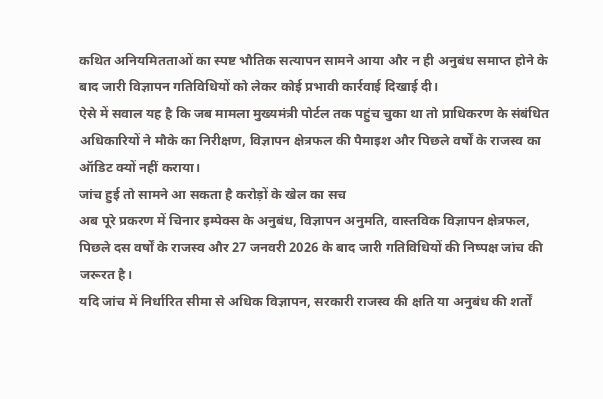कथित अनियमितताओं का स्पष्ट भौतिक सत्यापन सामने आया और न ही अनुबंध समाप्त होने के बाद जारी विज्ञापन गतिविधियों को लेकर कोई प्रभावी कार्रवाई दिखाई दी।
ऐसे में सवाल यह है कि जब मामला मुख्यमंत्री पोर्टल तक पहुंच चुका था तो प्राधिकरण के संबंधित अधिकारियों ने मौके का निरीक्षण, विज्ञापन क्षेत्रफल की पैमाइश और पिछले वर्षों के राजस्व का ऑडिट क्यों नहीं कराया।
जांच हुई तो सामने आ सकता है करोड़ों के खेल का सच
अब पूरे प्रकरण में चिनार इम्पेक्स के अनुबंध, विज्ञापन अनुमति, वास्तविक विज्ञापन क्षेत्रफल, पिछले दस वर्षों के राजस्व और 27 जनवरी 2026 के बाद जारी गतिविधियों की निष्पक्ष जांच की जरूरत है।
यदि जांच में निर्धारित सीमा से अधिक विज्ञापन, सरकारी राजस्व की क्षति या अनुबंध की शर्तों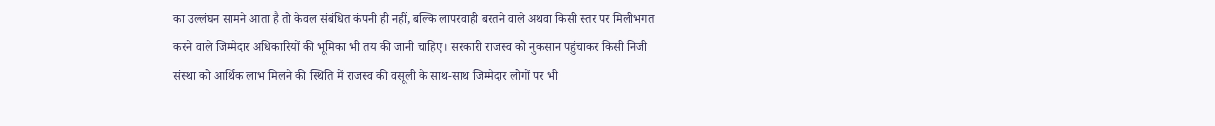का उल्लंघन सामने आता है तो केवल संबंधित कंपनी ही नहीं, बल्कि लापरवाही बरतने वाले अथवा किसी स्तर पर मिलीभगत करने वाले जिम्मेदार अधिकारियों की भूमिका भी तय की जानी चाहिए। सरकारी राजस्व को नुकसान पहुंचाकर किसी निजी संस्था को आर्थिक लाभ मिलने की स्थिति में राजस्व की वसूली के साथ-साथ जिम्मेदार लोगों पर भी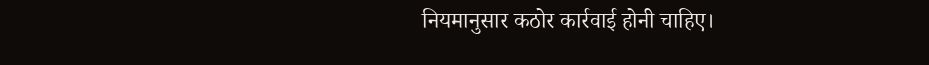नियमानुसार कठोर कार्रवाई होनी चाहिए।